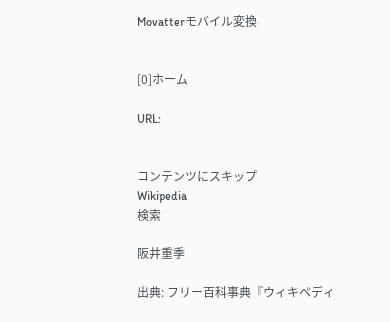Movatterモバイル変換


[0]ホーム

URL:


コンテンツにスキップ
Wikipedia
検索

阪井重季

出典: フリー百科事典『ウィキペディ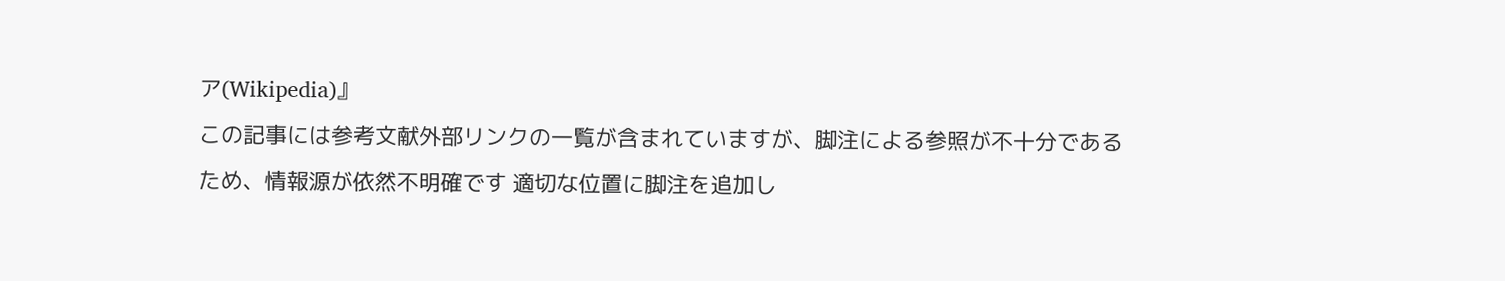ア(Wikipedia)』
この記事には参考文献外部リンクの一覧が含まれていますが、脚注による参照が不十分であるため、情報源が依然不明確です 適切な位置に脚注を追加し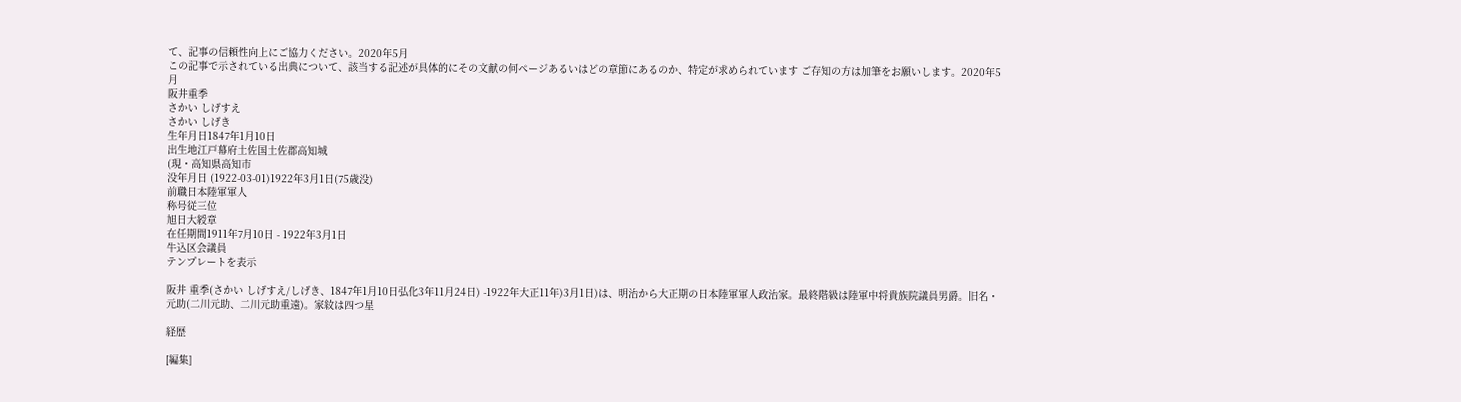て、記事の信頼性向上にご協力ください。2020年5月
この記事で示されている出典について、該当する記述が具体的にその文献の何ページあるいはどの章節にあるのか、特定が求められています ご存知の方は加筆をお願いします。2020年5月
阪井重季
さかい しげすえ
さかい しげき
生年月日1847年1月10日
出生地江戸幕府土佐国土佐郡高知城
(現・高知県高知市
没年月日 (1922-03-01)1922年3月1日(75歳没)
前職日本陸軍軍人
称号従三位
旭日大綬章
在任期間1911年7月10日 - 1922年3月1日
牛込区会議員
テンプレートを表示

阪井 重季(さかい しげすえ/しげき、1847年1月10日弘化3年11月24日) -1922年大正11年)3月1日)は、明治から大正期の日本陸軍軍人政治家。最終階級は陸軍中将貴族院議員男爵。旧名・元助(二川元助、二川元助重遠)。家紋は四つ星

経歴

[編集]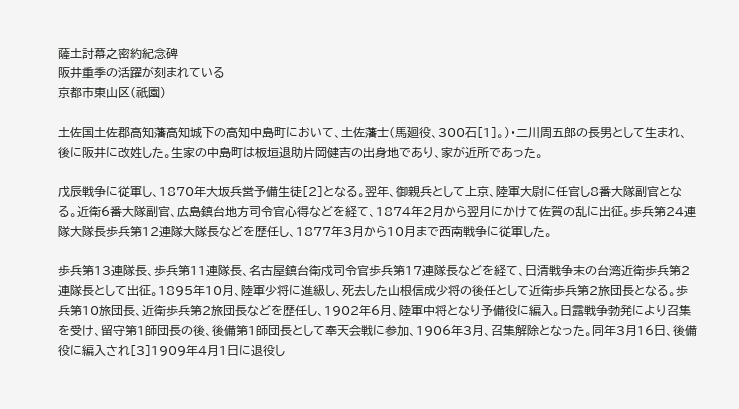薩土討幕之密約紀念碑
阪井重季の活躍が刻まれている
京都市東山区(祇園)

土佐国土佐郡高知藩高知城下の高知中島町において、土佐藩士(馬廻役、300石[1]。)・二川周五郎の長男として生まれ、後に阪井に改姓した。生家の中島町は板垣退助片岡健吉の出身地であり、家が近所であった。

戊辰戦争に従軍し、1870年大坂兵営予備生徒[2]となる。翌年、御親兵として上京、陸軍大尉に任官し8番大隊副官となる。近衛6番大隊副官、広島鎮台地方司令官心得などを経て、1874年2月から翌月にかけて佐賀の乱に出征。歩兵第24連隊大隊長歩兵第12連隊大隊長などを歴任し、1877年3月から10月まで西南戦争に従軍した。

歩兵第13連隊長、歩兵第11連隊長、名古屋鎮台衛戍司令官歩兵第17連隊長などを経て、日清戦争末の台湾近衛歩兵第2連隊長として出征。1895年10月、陸軍少将に進級し、死去した山根信成少将の後任として近衛歩兵第2旅団長となる。歩兵第10旅団長、近衛歩兵第2旅団長などを歴任し、1902年6月、陸軍中将となり予備役に編入。日露戦争勃発により召集を受け、留守第1師団長の後、後備第1師団長として奉天会戦に参加、1906年3月、召集解除となった。同年3月16日、後備役に編入され[3]1909年4月1日に退役し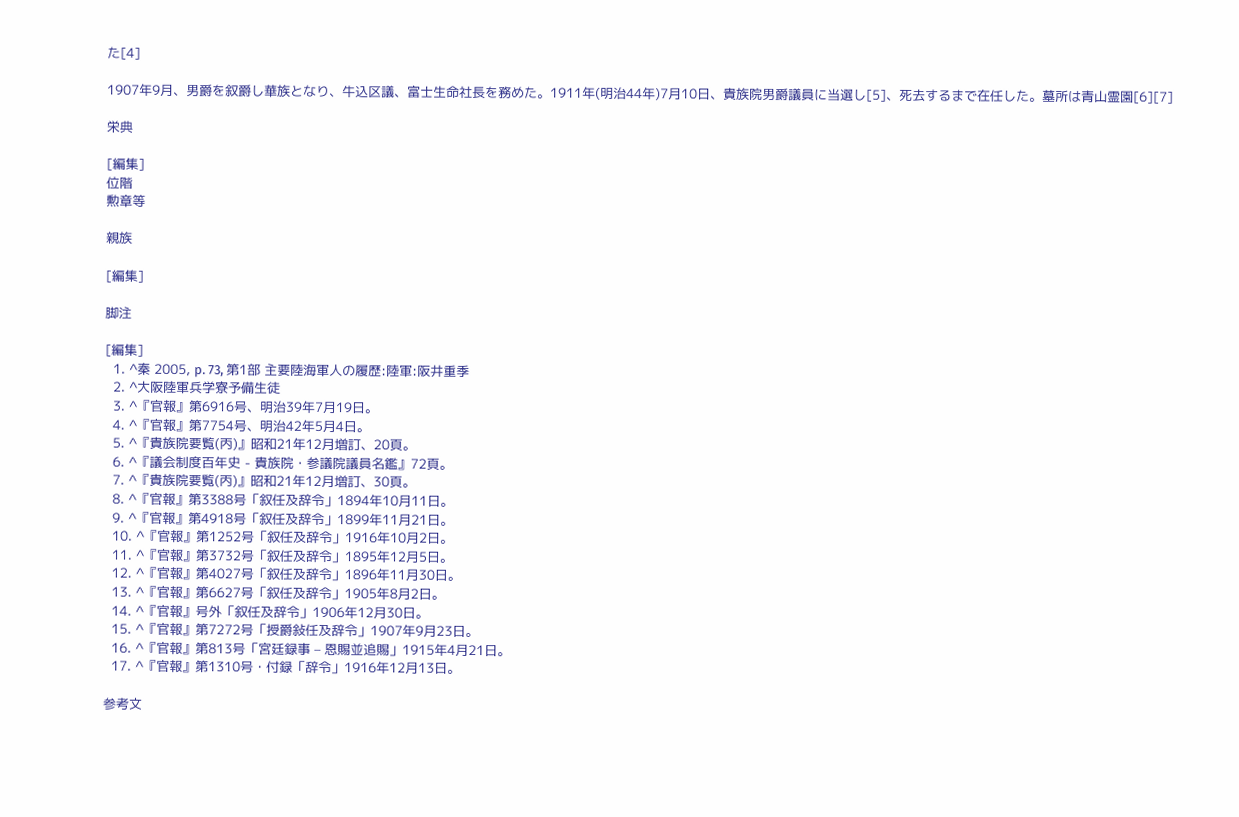た[4]

1907年9月、男爵を叙爵し華族となり、牛込区議、富士生命社長を務めた。1911年(明治44年)7月10日、貴族院男爵議員に当選し[5]、死去するまで在任した。墓所は青山霊園[6][7]

栄典

[編集]
位階
勲章等

親族

[編集]

脚注

[編集]
  1. ^秦 2005, p. 73, 第1部 主要陸海軍人の履歴:陸軍:阪井重季
  2. ^大阪陸軍兵学寮予備生徒
  3. ^『官報』第6916号、明治39年7月19日。
  4. ^『官報』第7754号、明治42年5月4日。
  5. ^『貴族院要覧(丙)』昭和21年12月増訂、20頁。
  6. ^『議会制度百年史 - 貴族院・参議院議員名鑑』72頁。
  7. ^『貴族院要覧(丙)』昭和21年12月増訂、30頁。
  8. ^『官報』第3388号「叙任及辞令」1894年10月11日。
  9. ^『官報』第4918号「叙任及辞令」1899年11月21日。
  10. ^『官報』第1252号「叙任及辞令」1916年10月2日。
  11. ^『官報』第3732号「叙任及辞令」1895年12月5日。
  12. ^『官報』第4027号「叙任及辞令」1896年11月30日。
  13. ^『官報』第6627号「叙任及辞令」1905年8月2日。
  14. ^『官報』号外「叙任及辞令」1906年12月30日。
  15. ^『官報』第7272号「授爵敍任及辞令」1907年9月23日。
  16. ^『官報』第813号「宮廷録事 – 恩賜並追賜」1915年4月21日。
  17. ^『官報』第1310号・付録「辞令」1916年12月13日。

参考文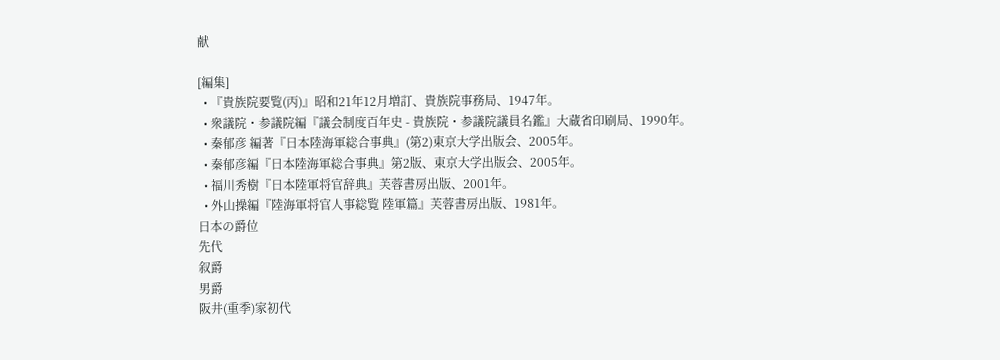献

[編集]
  • 『貴族院要覧(丙)』昭和21年12月増訂、貴族院事務局、1947年。
  • 衆議院・参議院編『議会制度百年史 - 貴族院・参議院議員名鑑』大蔵省印刷局、1990年。
  • 秦郁彦 編著『日本陸海軍総合事典』(第2)東京大学出版会、2005年。
  • 秦郁彦編『日本陸海軍総合事典』第2版、東京大学出版会、2005年。
  • 福川秀樹『日本陸軍将官辞典』芙蓉書房出版、2001年。
  • 外山操編『陸海軍将官人事総覧 陸軍篇』芙蓉書房出版、1981年。
日本の爵位
先代
叙爵
男爵
阪井(重季)家初代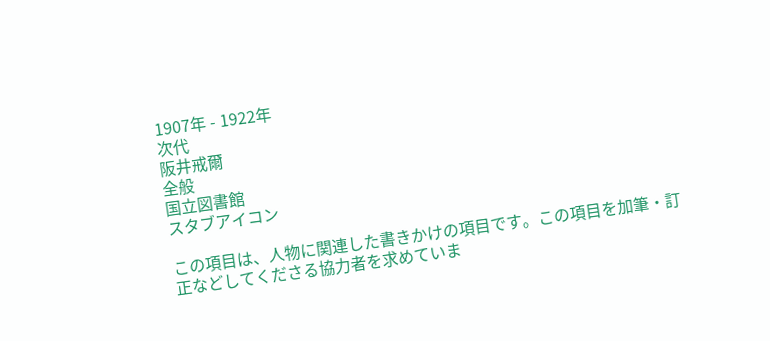1907年 - 1922年
次代
阪井戒爾
全般
国立図書館
スタブアイコン

この項目は、人物に関連した書きかけの項目です。この項目を加筆・訂正などしてくださる協力者を求めていま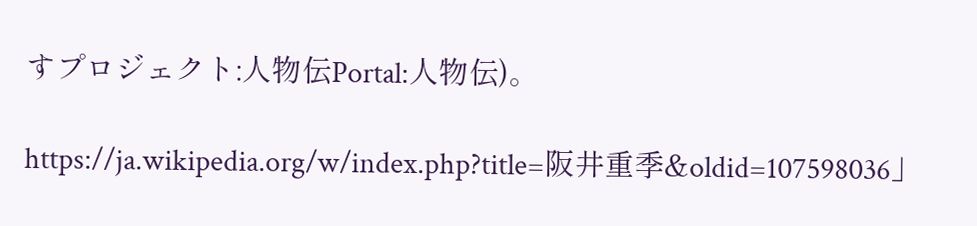すプロジェクト:人物伝Portal:人物伝)。

https://ja.wikipedia.org/w/index.php?title=阪井重季&oldid=107598036」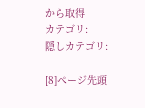から取得
カテゴリ:
隠しカテゴリ:

[8]ページ先頭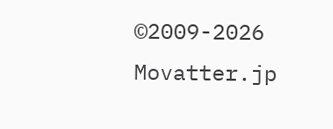©2009-2026 Movatter.jp